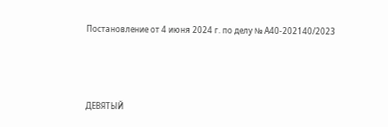Постановление от 4 июня 2024 г. по делу № А40-202140/2023




ДЕВЯТЫЙ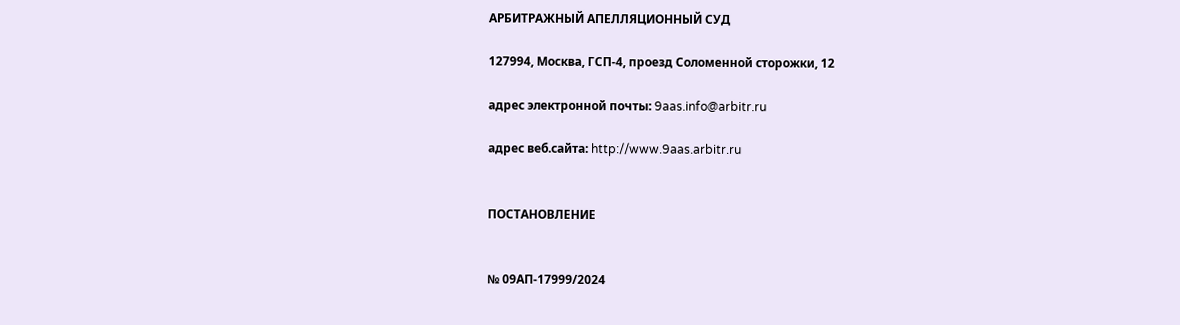АРБИТРАЖНЫЙ АПЕЛЛЯЦИОННЫЙ СУД

127994, Москва, ГСП-4, проезд Соломенной cторожки, 12

адрес электронной почты: 9aas.info@arbitr.ru

адрес веб.сайта: http://www.9aas.arbitr.ru


ПОСТАНОВЛЕНИЕ


№ 09АП-17999/2024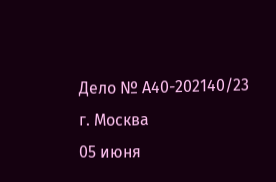Дело № А40-202140/23
г. Москва
05 июня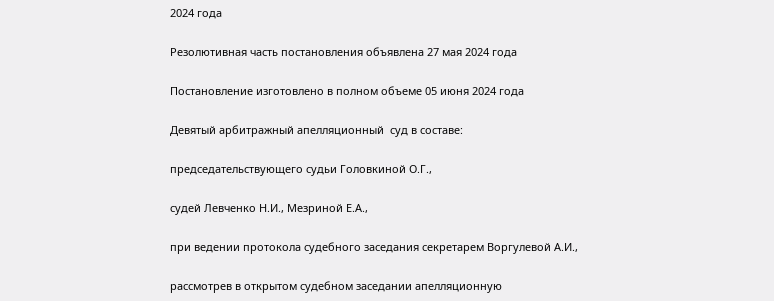2024 года

Резолютивная часть постановления объявлена 27 мая 2024 года

Постановление изготовлено в полном объеме 05 июня 2024 года

Девятый арбитражный апелляционный  суд в составе:

председательствующего судьи Головкиной О.Г.,

судей Левченко Н.И., Мезриной Е.А.,

при ведении протокола судебного заседания секретарем Воргулевой А.И.,

рассмотрев в открытом судебном заседании апелляционную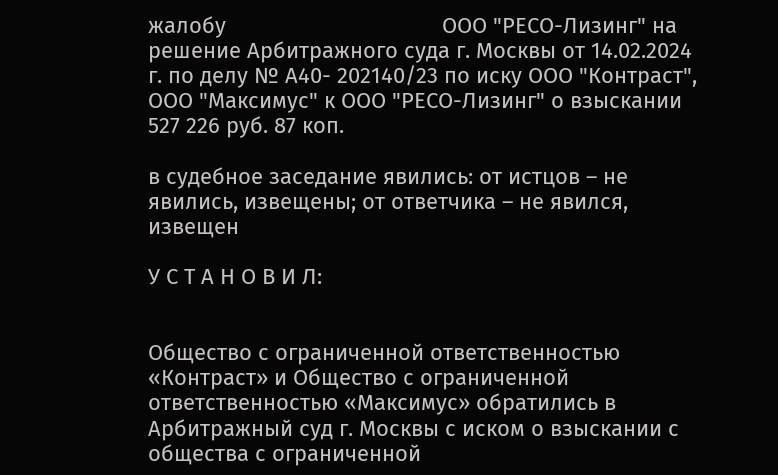жалобу                                    ООО "РЕСО-Лизинг" на решение Арбитражного суда г. Москвы от 14.02.2024 г. по делу № А40- 202140/23 по иску ООО "Контраст", ООО "Максимус" к ООО "РЕСО-Лизинг" о взыскании 527 226 руб. 87 коп.

в судебное заседание явились: от истцов – не явились, извещены; от ответчика – не явился, извещен

У С Т А Н О В И Л:


Общество с ограниченной ответственностью «Контраст» и Общество с ограниченной ответственностью «Максимус» обратились в Арбитражный суд г. Москвы с иском о взыскании с общества с ограниченной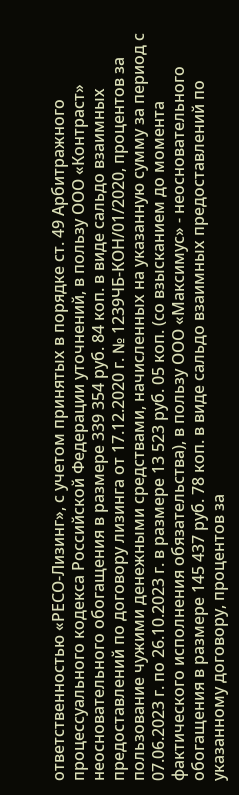ответственностью «РЕСО-Лизинг», с учетом принятых в порядке ст. 49 Арбитражного процессуального кодекса Российской Федерации уточнений, в пользу ООО «Контраст» неосновательного обогащения в размере 339 354 руб. 84 коп. в виде сальдо взаимных предоставлений по договору лизинга от 17.12.2020 г. № 1239ЧБ-КОН/01/2020, процентов за пользование чужими денежными средствами, начисленных на указанную сумму за период с 07.06.2023 г. по 26.10.2023 г. в размере 13 523 руб. 05 коп. (со взысканием до момента фактического исполнения обязательства), в пользу ООО «Максимус» - неосновательного обогащения в размере 145 437 руб. 78 коп. в виде сальдо взаимных предоставлений по указанному договору, процентов за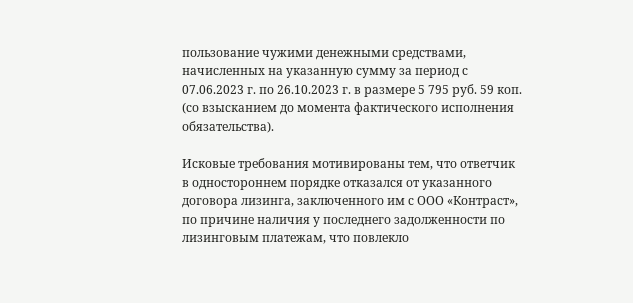пользование чужими денежными средствами, начисленных на указанную сумму за период с 07.06.2023 г. по 26.10.2023 г. в размере 5 795 руб. 59 коп. (со взысканием до момента фактического исполнения обязательства).

Исковые требования мотивированы тем, что ответчик в одностороннем порядке отказался от указанного договора лизинга, заключенного им с ООО «Контраст», по причине наличия у последнего задолженности по лизинговым платежам, что повлекло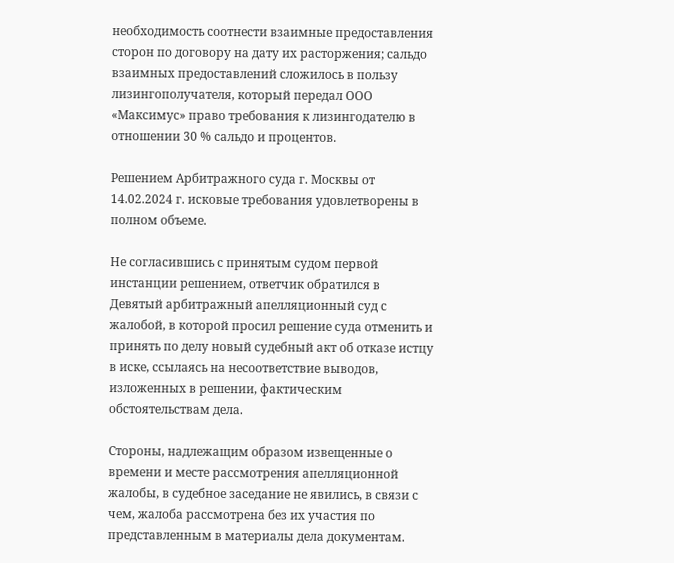необходимость соотнести взаимные предоставления сторон по договору на дату их расторжения; сальдо взаимных предоставлений сложилось в пользу лизингополучателя, который передал ООО «Максимус» право требования к лизингодателю в отношении 30 % сальдо и процентов.

Решением Арбитражного суда г. Москвы от 14.02.2024 г. исковые требования удовлетворены в полном объеме.

Не согласившись с принятым судом первой инстанции решением, ответчик обратился в Девятый арбитражный апелляционный суд с жалобой, в которой просил решение суда отменить и принять по делу новый судебный акт об отказе истцу в иске, ссылаясь на несоответствие выводов, изложенных в решении, фактическим обстоятельствам дела.

Стороны, надлежащим образом извещенные о времени и месте рассмотрения апелляционной жалобы, в судебное заседание не явились, в связи с чем, жалоба рассмотрена без их участия по представленным в материалы дела документам.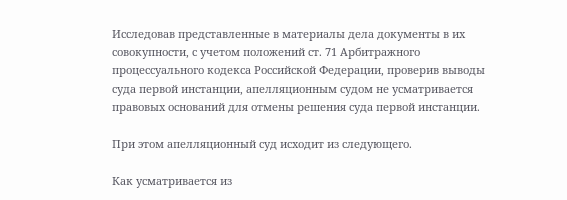Исследовав представленные в материалы дела документы в их совокупности, с учетом положений ст. 71 Арбитражного процессуального кодекса Российской Федерации, проверив выводы суда первой инстанции, апелляционным судом не усматривается правовых оснований для отмены решения суда первой инстанции.

При этом апелляционный суд исходит из следующего.

Как усматривается из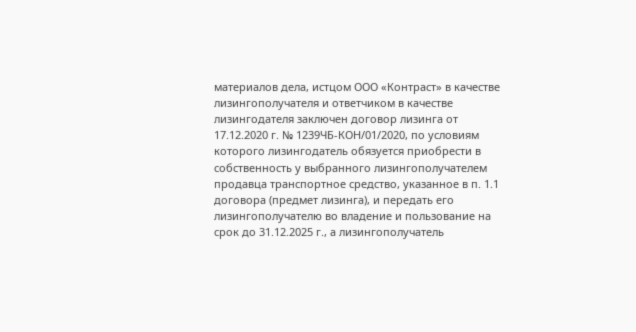материалов дела, истцом ООО «Контраст» в качестве лизингополучателя и ответчиком в качестве лизингодателя заключен договор лизинга от 17.12.2020 г. № 1239ЧБ-КОН/01/2020, по условиям которого лизингодатель обязуется приобрести в собственность у выбранного лизингополучателем продавца транспортное средство, указанное в п. 1.1 договора (предмет лизинга), и передать его лизингополучателю во владение и пользование на срок до 31.12.2025 г., а лизингополучатель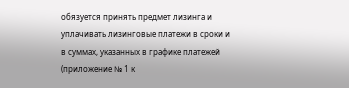обязуется принять предмет лизинга и уплачивать лизинговые платежи в сроки и в суммах, указанных в графике платежей (приложение № 1 к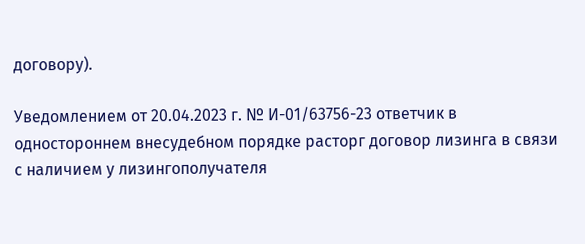договору).

Уведомлением от 20.04.2023 г. № И-01/63756-23 ответчик в одностороннем внесудебном порядке расторг договор лизинга в связи с наличием у лизингополучателя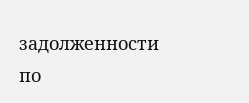задолженности по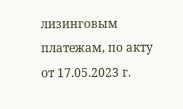лизинговым платежам, по акту от 17.05.2023 г.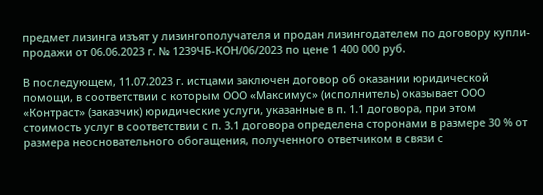предмет лизинга изъят у лизингополучателя и продан лизингодателем по договору купли-продажи от 06.06.2023 г. № 1239ЧБ-КОН/06/2023 по цене 1 400 000 руб.

В последующем, 11.07.2023 г. истцами заключен договор об оказании юридической помощи, в соответствии с которым ООО «Максимус» (исполнитель) оказывает ООО «Контраст» (заказчик) юридические услуги, указанные в п. 1.1 договора, при этом стоимость услуг в соответствии с п. 3.1 договора определена сторонами в размере 30 % от размера неосновательного обогащения, полученного ответчиком в связи с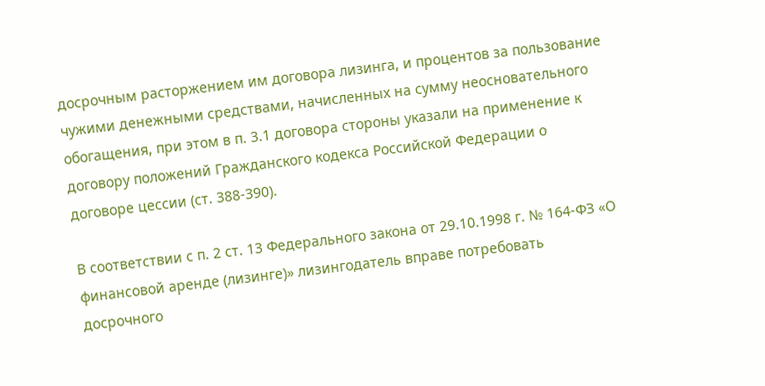досрочным расторжением им договора лизинга, и процентов за пользование чужими денежными средствами, начисленных на сумму неосновательного обогащения, при этом в п. 3.1 договора стороны указали на применение к договору положений Гражданского кодекса Российской Федерации о договоре цессии (ст. 388-390).

В соответствии с п. 2 ст. 13 Федерального закона от 29.10.1998 г. № 164-ФЗ «О финансовой аренде (лизинге)» лизингодатель вправе потребовать досрочного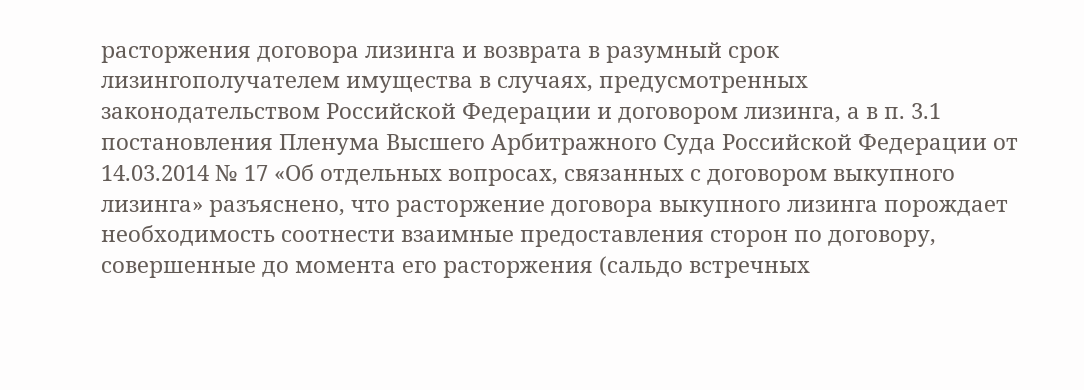расторжения договора лизинга и возврата в разумный срок лизингополучателем имущества в случаях, предусмотренных законодательством Российской Федерации и договором лизинга, а в п. 3.1 постановления Пленума Высшего Арбитражного Суда Российской Федерации от 14.03.2014 № 17 «Об отдельных вопросах, связанных с договором выкупного лизинга» разъяснено, что расторжение договора выкупного лизинга порождает необходимость соотнести взаимные предоставления сторон по договору, совершенные до момента его расторжения (сальдо встречных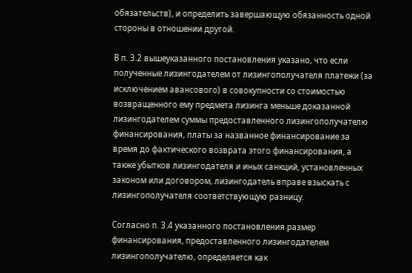обязательств), и определить завершающую обязанность одной стороны в отношении другой.

В п. 3.2 вышеуказанного постановления указано, что если полученные лизингодателем от лизингополучателя платежи (за исключением авансового) в совокупности со стоимостью возвращенного ему предмета лизинга меньше доказанной лизингодателем суммы предоставленного лизингополучателю финансирования, платы за названное финансирование за время до фактического возврата этого финансирования, а также убытков лизингодателя и иных санкций, установленных законом или договором, лизингодатель вправе взыскать с лизингополучателя соответствующую разницу.

Согласно п. 3.4 указанного постановления размер финансирования, предоставленного лизингодателем лизингополучателю, определяется как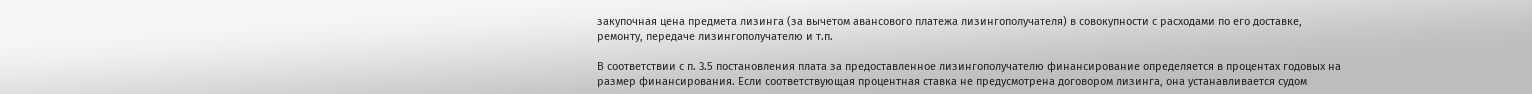закупочная цена предмета лизинга (за вычетом авансового платежа лизингополучателя) в совокупности с расходами по его доставке, ремонту, передаче лизингополучателю и т.п.

В соответствии с п. 3.5 постановления плата за предоставленное лизингополучателю финансирование определяется в процентах годовых на размер финансирования. Если соответствующая процентная ставка не предусмотрена договором лизинга, она устанавливается судом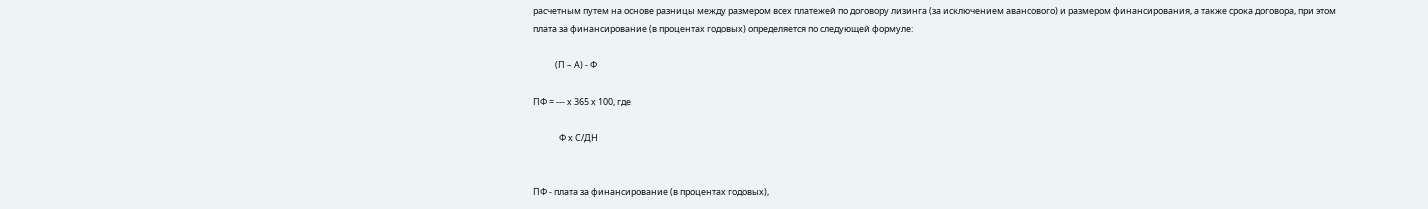расчетным путем на основе разницы между размером всех платежей по договору лизинга (за исключением авансового) и размером финансирования, а также срока договора, при этом плата за финансирование (в процентах годовых) определяется по следующей формуле:

           (П – А) - Ф

ПФ = --- х 365 х 100, где

             Ф х С/ДН


ПФ - плата за финансирование (в процентах годовых),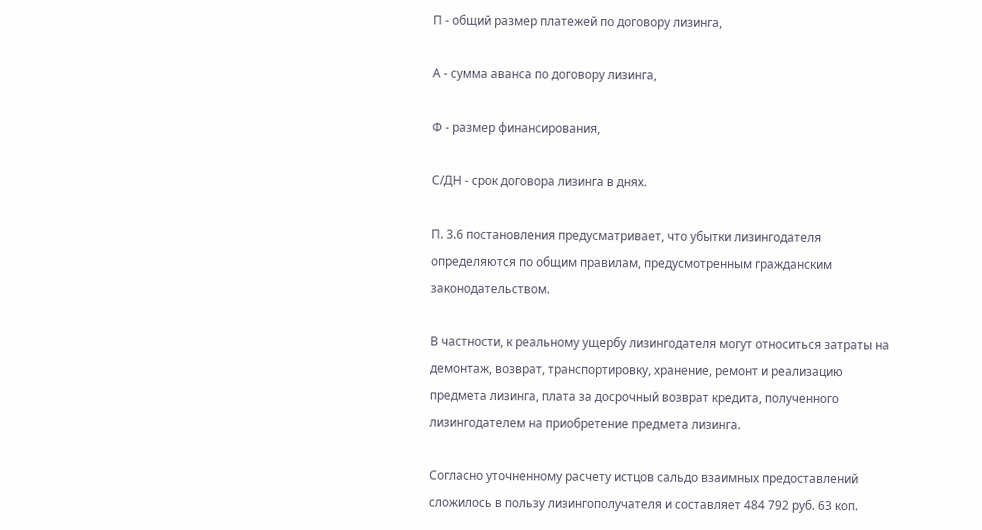П - общий размер платежей по договору лизинга,

А - сумма аванса по договору лизинга,

Ф - размер финансирования,

С/ДН - срок договора лизинга в днях.

П. 3.6 постановления предусматривает, что убытки лизингодателя определяются по общим правилам, предусмотренным гражданским законодательством.

В частности, к реальному ущербу лизингодателя могут относиться затраты на демонтаж, возврат, транспортировку, хранение, ремонт и реализацию предмета лизинга, плата за досрочный возврат кредита, полученного лизингодателем на приобретение предмета лизинга.

Согласно уточненному расчету истцов сальдо взаимных предоставлений сложилось в пользу лизингополучателя и составляет 484 792 руб. 63 коп.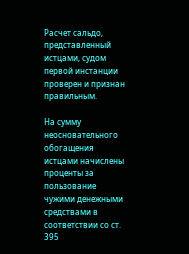Расчет сальдо, представленный истцами, судом первой инстанции проверен и признан правильным.

На сумму неосновательного обогащения истцами начислены проценты за пользование чужими денежными средствами в соответствии со ст. 395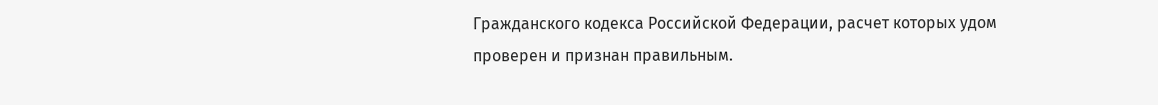Гражданского кодекса Российской Федерации, расчет которых удом проверен и признан правильным.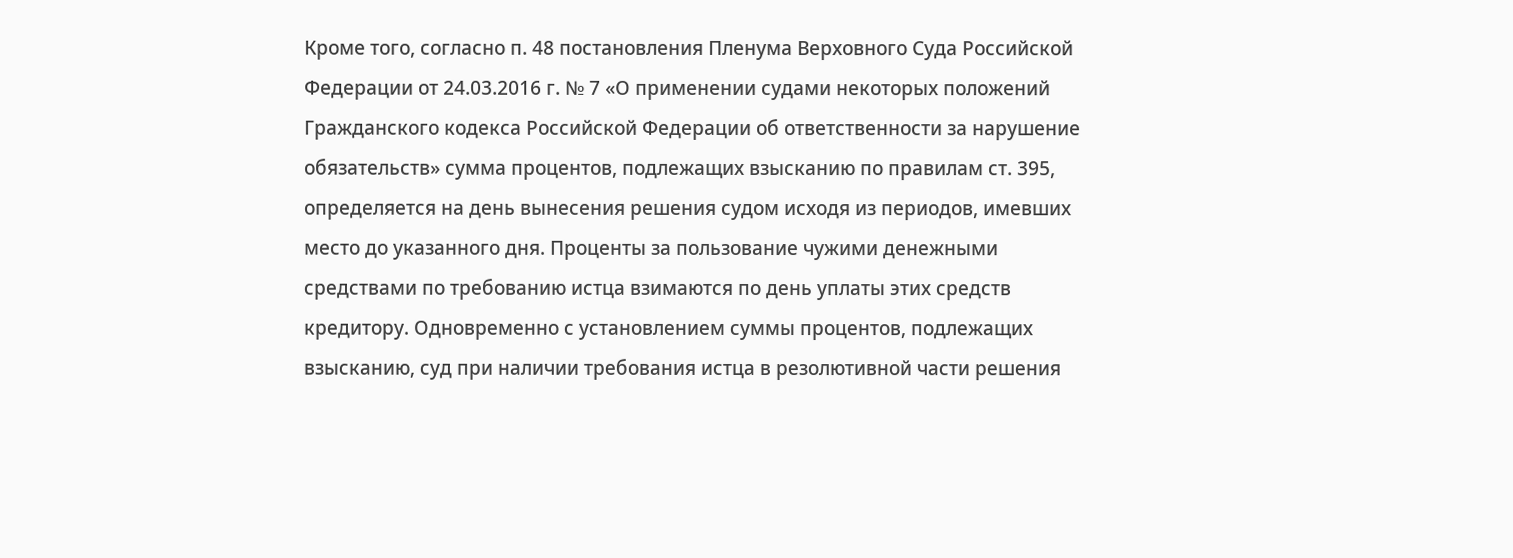Кроме того, согласно п. 48 постановления Пленума Верховного Суда Российской Федерации от 24.03.2016 г. № 7 «О применении судами некоторых положений Гражданского кодекса Российской Федерации об ответственности за нарушение обязательств» сумма процентов, подлежащих взысканию по правилам ст. 395, определяется на день вынесения решения судом исходя из периодов, имевших место до указанного дня. Проценты за пользование чужими денежными средствами по требованию истца взимаются по день уплаты этих средств кредитору. Одновременно с установлением суммы процентов, подлежащих взысканию, суд при наличии требования истца в резолютивной части решения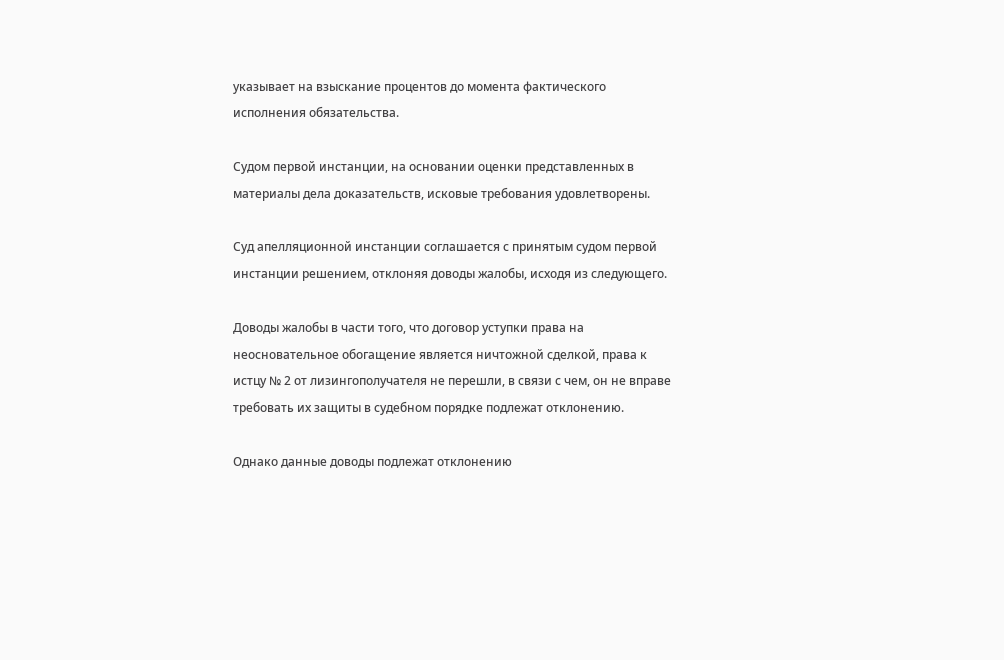указывает на взыскание процентов до момента фактического исполнения обязательства.

Судом первой инстанции, на основании оценки представленных в материалы дела доказательств, исковые требования удовлетворены.

Суд апелляционной инстанции соглашается с принятым судом первой инстанции решением, отклоняя доводы жалобы, исходя из следующего.

Доводы жалобы в части того, что договор уступки права на неосновательное обогащение является ничтожной сделкой, права к истцу № 2 от лизингополучателя не перешли, в связи с чем, он не вправе требовать их защиты в судебном порядке подлежат отклонению.

Однако данные доводы подлежат отклонению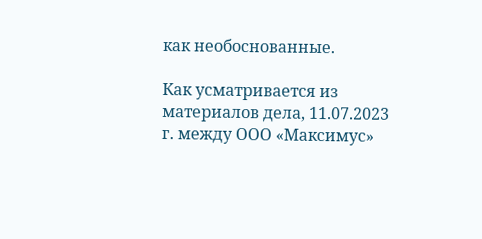как необоснованные.

Как усматривается из материалов дела, 11.07.2023 г. между ООО «Максимус»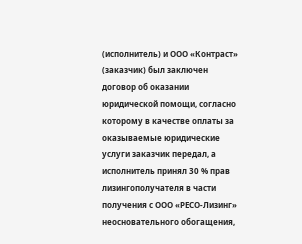(исполнитель) и ООО «Контраст» (заказчик) был заключен договор об оказании юридической помощи, согласно которому в качестве оплаты за оказываемые юридические услуги заказчик передал, а исполнитель принял 30 % прав лизингополучателя в части получения с ООО «РЕСО-Лизинг» неосновательного обогащения,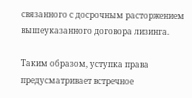связанного с досрочным расторжением вышеуказанного договора лизинга.

Таким образом, уступка права предусматривает встречное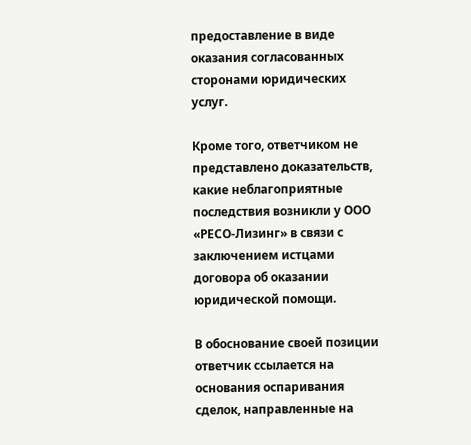предоставление в виде оказания согласованных сторонами юридических услуг.

Кроме того, ответчиком не представлено доказательств, какие неблагоприятные последствия возникли у ООО «РЕСО-Лизинг» в связи с заключением истцами договора об оказании юридической помощи.

В обоснование своей позиции ответчик ссылается на основания оспаривания сделок, направленные на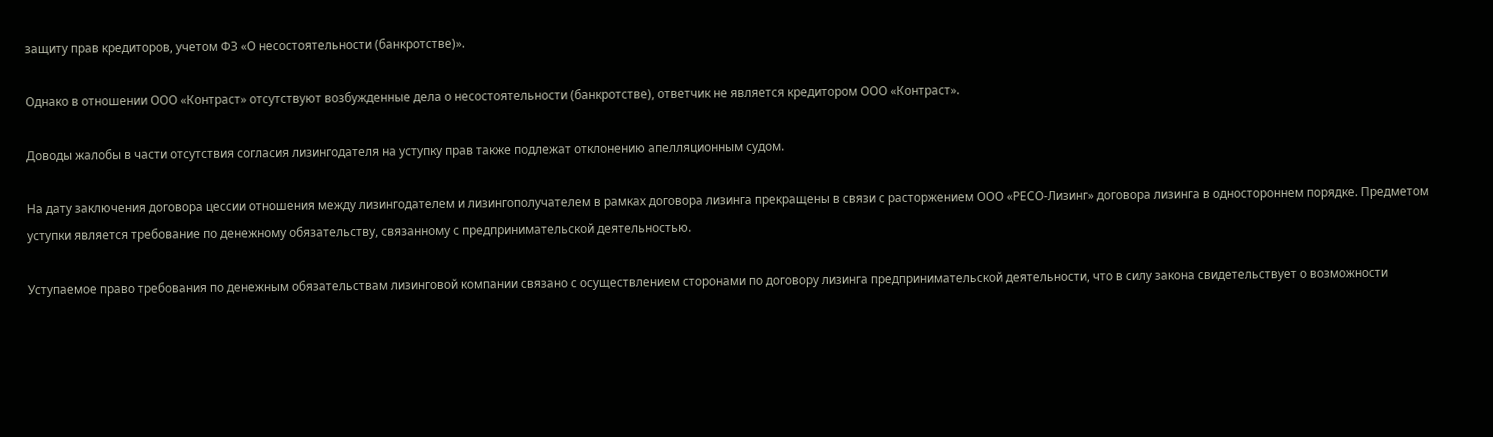защиту прав кредиторов, учетом ФЗ «О несостоятельности (банкротстве)».

Однако в отношении ООО «Контраст» отсутствуют возбужденные дела о несостоятельности (банкротстве), ответчик не является кредитором ООО «Контраст».

Доводы жалобы в части отсутствия согласия лизингодателя на уступку прав также подлежат отклонению апелляционным судом.

На дату заключения договора цессии отношения между лизингодателем и лизингополучателем в рамках договора лизинга прекращены в связи с расторжением ООО «РЕСО-Лизинг» договора лизинга в одностороннем порядке. Предметом уступки является требование по денежному обязательству, связанному с предпринимательской деятельностью.

Уступаемое право требования по денежным обязательствам лизинговой компании связано с осуществлением сторонами по договору лизинга предпринимательской деятельности, что в силу закона свидетельствует о возможности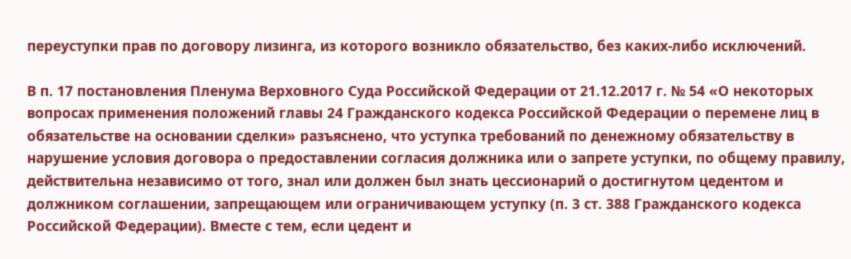переуступки прав по договору лизинга, из которого возникло обязательство, без каких-либо исключений.

В п. 17 постановления Пленума Верховного Суда Российской Федерации от 21.12.2017 г. № 54 «О некоторых вопросах применения положений главы 24 Гражданского кодекса Российской Федерации о перемене лиц в обязательстве на основании сделки» разъяснено, что уступка требований по денежному обязательству в нарушение условия договора о предоставлении согласия должника или о запрете уступки, по общему правилу, действительна независимо от того, знал или должен был знать цессионарий о достигнутом цедентом и должником соглашении, запрещающем или ограничивающем уступку (п. 3 ст. 388 Гражданского кодекса Российской Федерации). Вместе с тем, если цедент и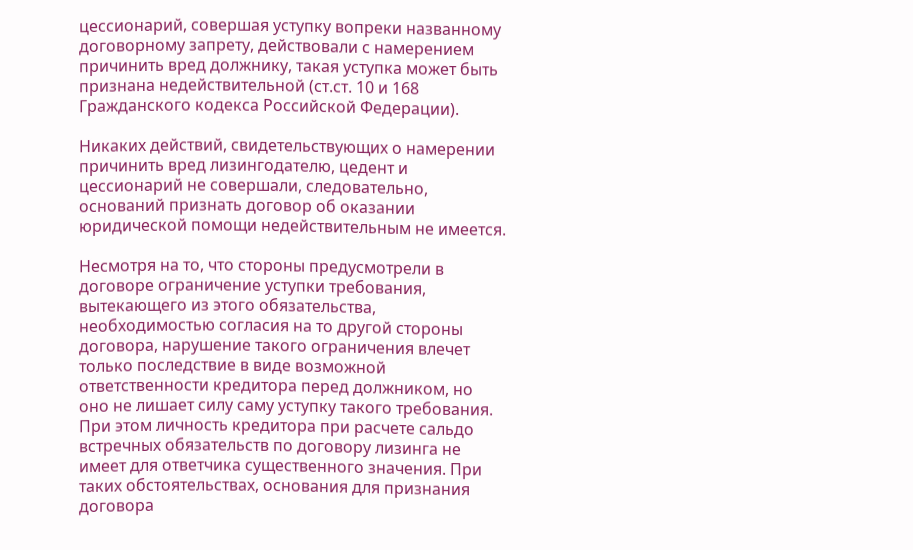цессионарий, совершая уступку вопреки названному договорному запрету, действовали с намерением причинить вред должнику, такая уступка может быть признана недействительной (ст.ст. 10 и 168 Гражданского кодекса Российской Федерации).

Никаких действий, свидетельствующих о намерении причинить вред лизингодателю, цедент и цессионарий не совершали, следовательно, оснований признать договор об оказании юридической помощи недействительным не имеется.

Несмотря на то, что стороны предусмотрели в договоре ограничение уступки требования, вытекающего из этого обязательства, необходимостью согласия на то другой стороны договора, нарушение такого ограничения влечет только последствие в виде возможной ответственности кредитора перед должником, но оно не лишает силу саму уступку такого требования. При этом личность кредитора при расчете сальдо встречных обязательств по договору лизинга не имеет для ответчика существенного значения. При таких обстоятельствах, основания для признания договора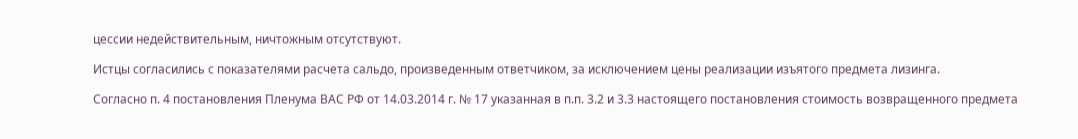цессии недействительным, ничтожным отсутствуют.

Истцы согласились с показателями расчета сальдо, произведенным ответчиком, за исключением цены реализации изъятого предмета лизинга.

Согласно п. 4 постановления Пленума ВАС РФ от 14.03.2014 г. № 17 указанная в п.п. 3.2 и 3.3 настоящего постановления стоимость возвращенного предмета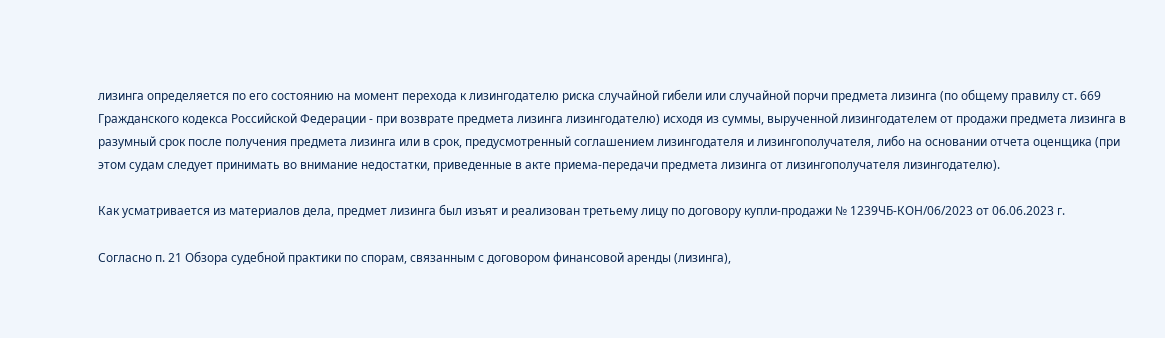лизинга определяется по его состоянию на момент перехода к лизингодателю риска случайной гибели или случайной порчи предмета лизинга (по общему правилу ст. 669 Гражданского кодекса Российской Федерации - при возврате предмета лизинга лизингодателю) исходя из суммы, вырученной лизингодателем от продажи предмета лизинга в разумный срок после получения предмета лизинга или в срок, предусмотренный соглашением лизингодателя и лизингополучателя, либо на основании отчета оценщика (при этом судам следует принимать во внимание недостатки, приведенные в акте приема-передачи предмета лизинга от лизингополучателя лизингодателю).

Как усматривается из материалов дела, предмет лизинга был изъят и реализован третьему лицу по договору купли-продажи № 1239ЧБ-КОН/06/2023 от 06.06.2023 г.

Согласно п. 21 Обзора судебной практики по спорам, связанным с договором финансовой аренды (лизинга),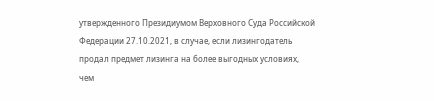утвержденного Президиумом Верховного Суда Российской Федерации 27.10.2021, в случае, если лизингодатель продал предмет лизинга на более выгодных условиях, чем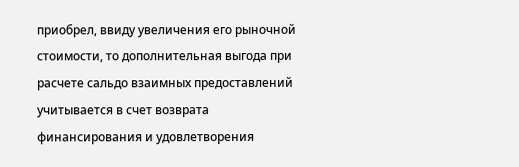приобрел, ввиду увеличения его рыночной стоимости, то дополнительная выгода при расчете сальдо взаимных предоставлений учитывается в счет возврата финансирования и удовлетворения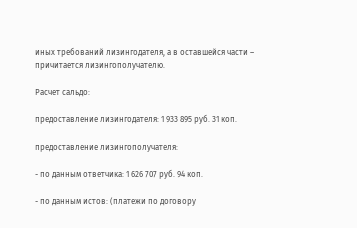иных требований лизингодателя, а в оставшейся части – причитается лизингополучателю.

Расчет сальдо:

предоставление лизингодателя: 1 933 895 руб. 31 коп.

предоставление лизингополучателя:

- по данным ответчика: 1 626 707 руб. 94 коп.

- по данным истов: (платежи по договору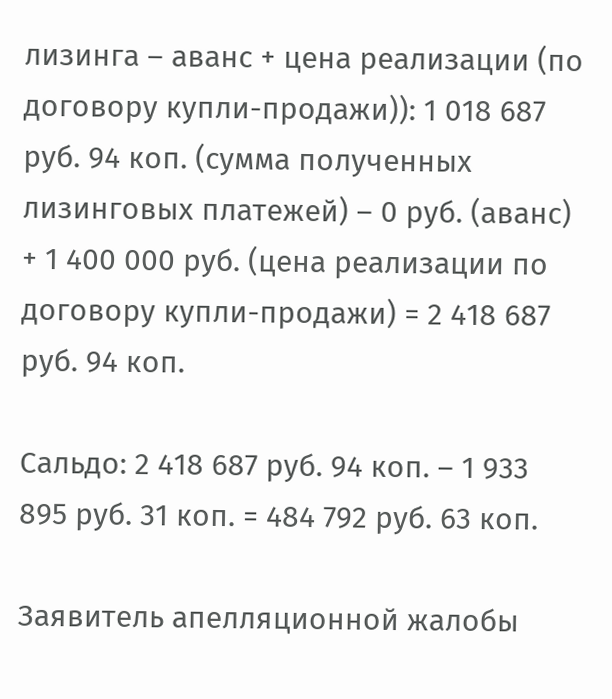лизинга – аванс + цена реализации (по договору купли-продажи)): 1 018 687 руб. 94 коп. (сумма полученных лизинговых платежей) – 0 руб. (аванс) + 1 400 000 руб. (цена реализации по договору купли-продажи) = 2 418 687 руб. 94 коп.

Сальдо: 2 418 687 руб. 94 коп. – 1 933 895 руб. 31 коп. = 484 792 руб. 63 коп.

Заявитель апелляционной жалобы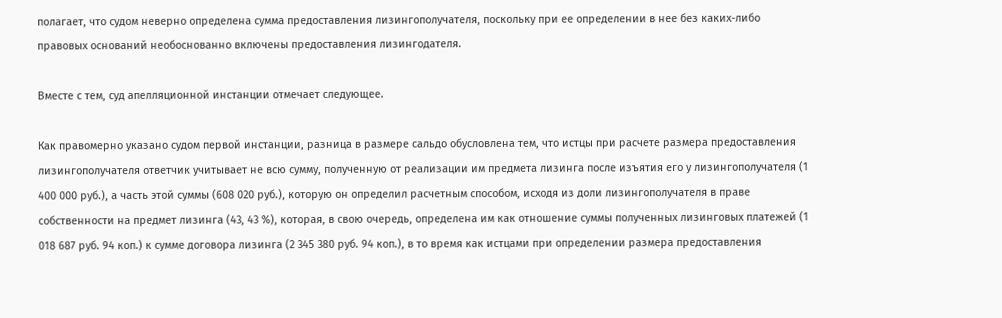полагает, что судом неверно определена сумма предоставления лизингополучателя, поскольку при ее определении в нее без каких-либо правовых оснований необоснованно включены предоставления лизингодателя.

Вместе с тем, суд апелляционной инстанции отмечает следующее.

Как правомерно указано судом первой инстанции, разница в размере сальдо обусловлена тем, что истцы при расчете размера предоставления лизингополучателя ответчик учитывает не всю сумму, полученную от реализации им предмета лизинга после изъятия его у лизингополучателя (1 400 000 руб.), а часть этой суммы (608 020 руб.), которую он определил расчетным способом, исходя из доли лизингополучателя в праве собственности на предмет лизинга (43, 43 %), которая, в свою очередь, определена им как отношение суммы полученных лизинговых платежей (1 018 687 руб. 94 коп.) к сумме договора лизинга (2 345 380 руб. 94 коп.), в то время как истцами при определении размера предоставления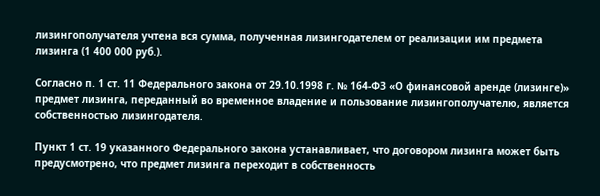лизингополучателя учтена вся сумма, полученная лизингодателем от реализации им предмета лизинга (1 400 000 руб.).

Согласно п. 1 ст. 11 Федерального закона от 29.10.1998 г. № 164-ФЗ «О финансовой аренде (лизинге)» предмет лизинга, переданный во временное владение и пользование лизингополучателю, является собственностью лизингодателя.

Пункт 1 ст. 19 указанного Федерального закона устанавливает, что договором лизинга может быть предусмотрено, что предмет лизинга переходит в собственность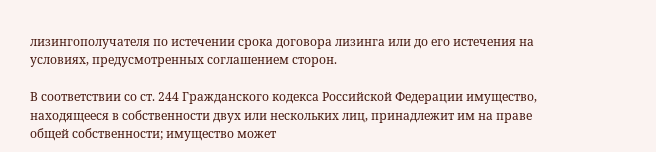лизингополучателя по истечении срока договора лизинга или до его истечения на условиях, предусмотренных соглашением сторон.

В соответствии со ст. 244 Гражданского кодекса Российской Федерации имущество, находящееся в собственности двух или нескольких лиц, принадлежит им на праве общей собственности; имущество может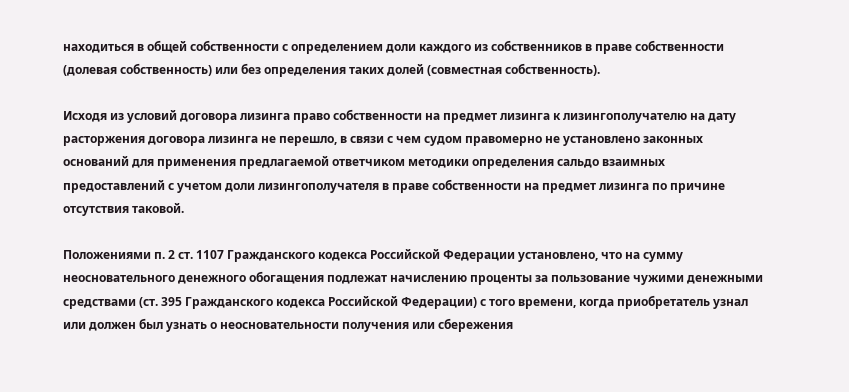находиться в общей собственности с определением доли каждого из собственников в праве собственности (долевая собственность) или без определения таких долей (совместная собственность).

Исходя из условий договора лизинга право собственности на предмет лизинга к лизингополучателю на дату расторжения договора лизинга не перешло, в связи с чем судом правомерно не установлено законных оснований для применения предлагаемой ответчиком методики определения сальдо взаимных предоставлений с учетом доли лизингополучателя в праве собственности на предмет лизинга по причине отсутствия таковой.

Положениями п. 2 ст. 1107 Гражданского кодекса Российской Федерации установлено, что на сумму неосновательного денежного обогащения подлежат начислению проценты за пользование чужими денежными средствами (ст. 395 Гражданского кодекса Российской Федерации) с того времени, когда приобретатель узнал или должен был узнать о неосновательности получения или сбережения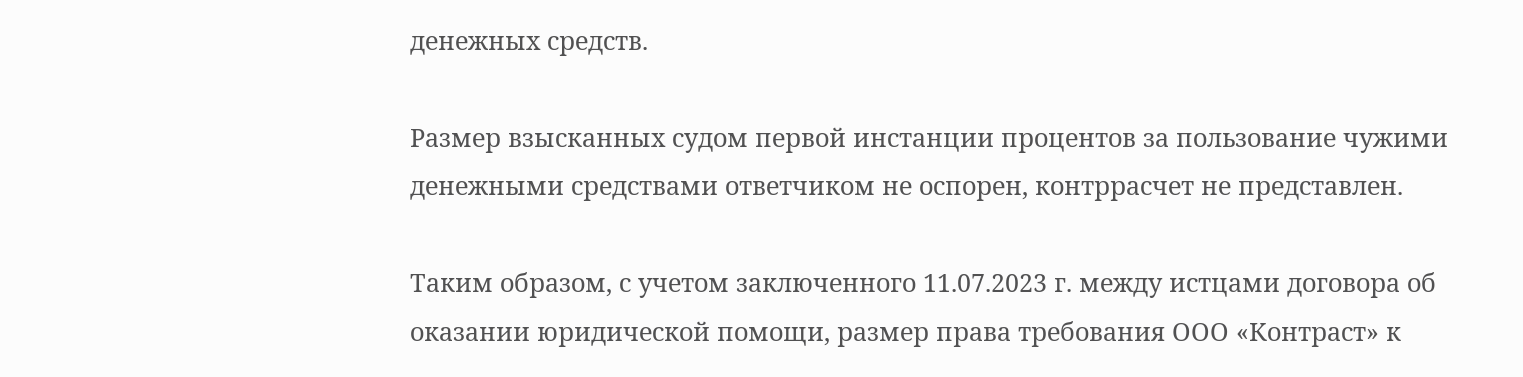денежных средств.

Размер взысканных судом первой инстанции процентов за пользование чужими денежными средствами ответчиком не оспорен, контррасчет не представлен.

Таким образом, с учетом заключенного 11.07.2023 г. между истцами договора об оказании юридической помощи, размер права требования ООО «Контраст» к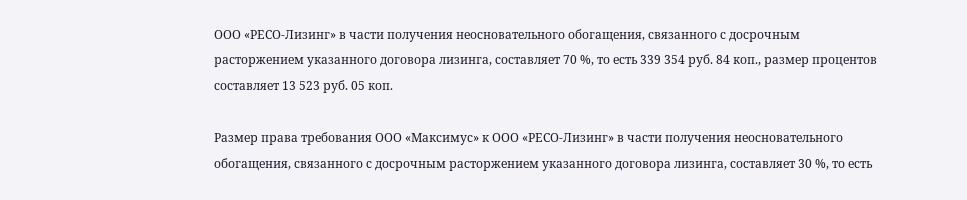ООО «РЕСО-Лизинг» в части получения неосновательного обогащения, связанного с досрочным расторжением указанного договора лизинга, составляет 70 %, то есть 339 354 руб. 84 коп., размер процентов составляет 13 523 руб. 05 коп.

Размер права требования ООО «Максимус» к ООО «РЕСО-Лизинг» в части получения неосновательного обогащения, связанного с досрочным расторжением указанного договора лизинга, составляет 30 %, то есть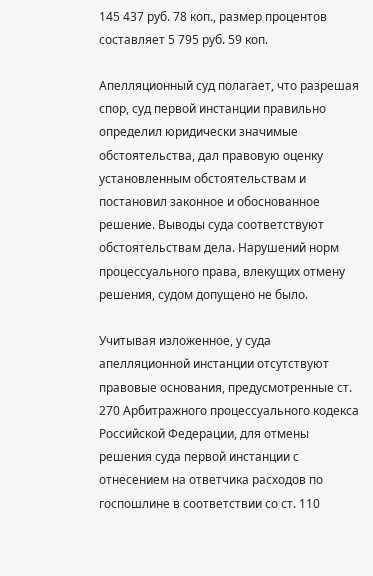145 437 руб. 78 коп., размер процентов составляет 5 795 руб. 59 коп.

Апелляционный суд полагает, что разрешая спор, суд первой инстанции правильно определил юридически значимые обстоятельства, дал правовую оценку установленным обстоятельствам и постановил законное и обоснованное решение. Выводы суда соответствуют обстоятельствам дела. Нарушений норм процессуального права, влекущих отмену решения, судом допущено не было.

Учитывая изложенное, у суда апелляционной инстанции отсутствуют правовые основания, предусмотренные ст. 270 Арбитражного процессуального кодекса Российской Федерации, для отмены решения суда первой инстанции с отнесением на ответчика расходов по госпошлине в соответствии со ст. 110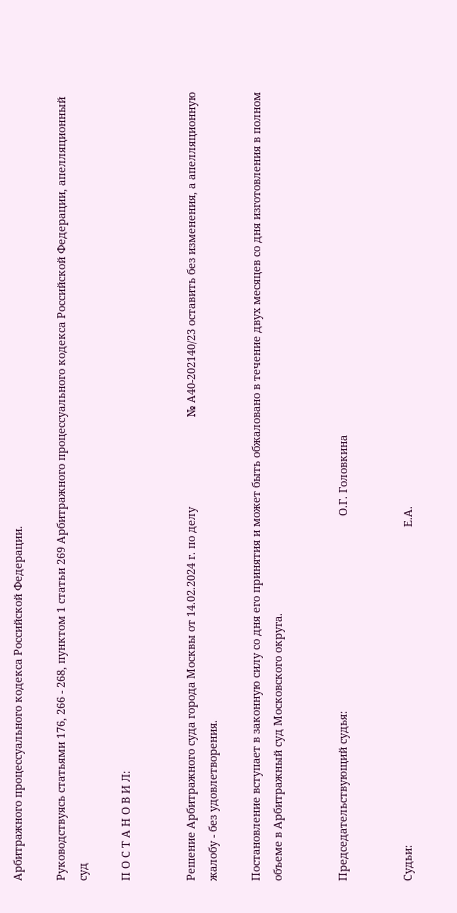Арбитражного процессуального кодекса Российской Федерации.

Руководствуясь статьями 176, 266 - 268, пунктом 1 статьи 269 Арбитражного процессуального кодекса Российской Федерации, апелляционный суд

П О С Т А Н О В И Л:


Решение Арбитражного суда города Москвы от 14.02.2024 г. по делу                              № А40-202140/23 оставить без изменения, а апелляционную жалобу - без удовлетворения.

Постановление вступает в законную силу со дня его принятия и может быть обжаловано в течение двух месяцев со дня изготовления в полном объеме в Арбитражный суд Московского округа.


Председательствующий судья:                                                                 О.Г. Головкина


Судьи:                                                                                                          Е.А.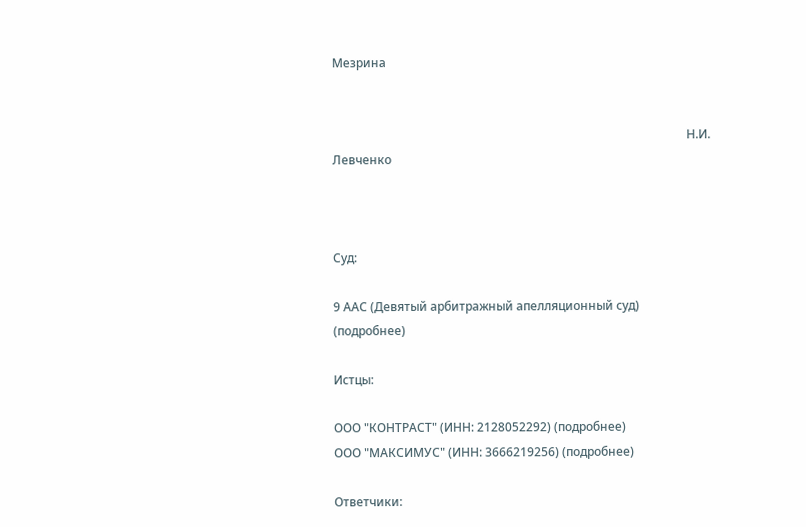Мезрина


                                                                                                                      Н.И. Левченко



Суд:

9 ААС (Девятый арбитражный апелляционный суд) (подробнее)

Истцы:

ООО "КОНТРАСТ" (ИНН: 2128052292) (подробнее)
ООО "МАКСИМУС" (ИНН: 3666219256) (подробнее)

Ответчики: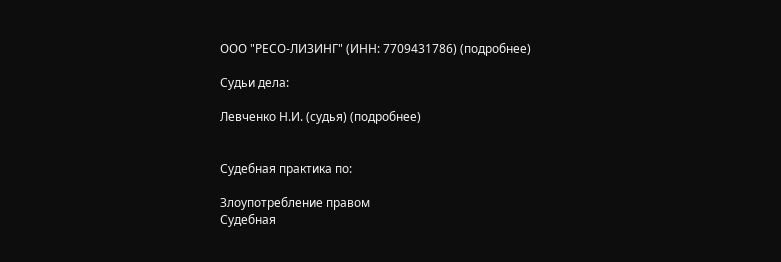ООО "РЕСО-ЛИЗИНГ" (ИНН: 7709431786) (подробнее)

Судьи дела:

Левченко Н.И. (судья) (подробнее)


Судебная практика по:

Злоупотребление правом
Судебная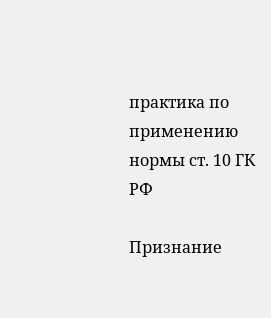практика по применению нормы ст. 10 ГК РФ

Признание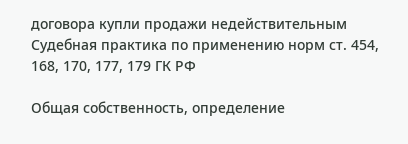договора купли продажи недействительным
Судебная практика по применению норм ст. 454, 168, 170, 177, 179 ГК РФ

Общая собственность, определение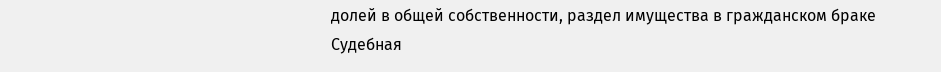долей в общей собственности, раздел имущества в гражданском браке
Судебная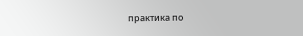практика по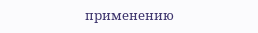применению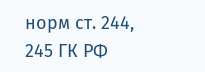норм ст. 244, 245 ГК РФ